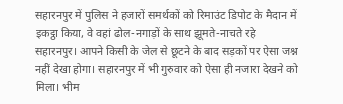सहारनपुर में पुलिस ने हजारों समर्थकों को रिमाउंट डिपोट के मैदान में इकट्ठा किया, वे वहां ढोल-नगाड़ों के साथ झूमते-नाचते रहे
सहारनपुर। आपने किसी के जेल से छूटने के बाद सड़कों पर ऐसा जश्न नहीं देखा होगा। सहारनपुर में भी गुरुवार को ऐसा ही नजारा देखने को मिला। भीम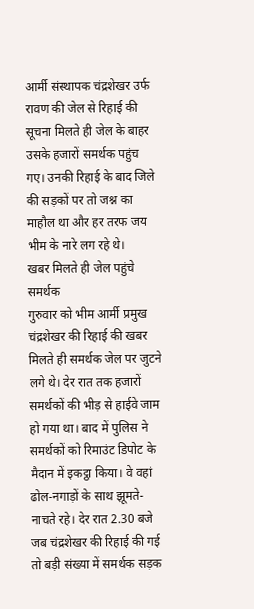आर्मी संस्थापक चंद्रशेखर उर्फ रावण की जेल से रिहाई की सूचना मिलते ही जेल के बाहर उसके हजारों समर्थक पहुंच गए। उनकी रिहाई के बाद जिले की सड़कों पर तो जश्न का माहौल था और हर तरफ जय भीम के नारे लग रहे थे।
खबर मिलते ही जेल पहुंचे समर्थक
गुरुवार को भीम आर्मी प्रमुख चंद्रशेखर की रिहाई की खबर मिलते ही समर्थक जेल पर जुटने लगे थे। देर रात तक हजारों समर्थकों की भीड़ से हाईवे जाम हो गया था। बाद में पुलिस ने समर्थकों को रिमाउंट डिपोट के मैदान में इकट्ठा किया। वे वहां ढोल-नगाड़ों के साथ झूमते-नाचते रहे। देर रात 2.30 बजे जब चंद्रशेखर की रिहाई की गई तो बड़ी संख्या में समर्थक सड़क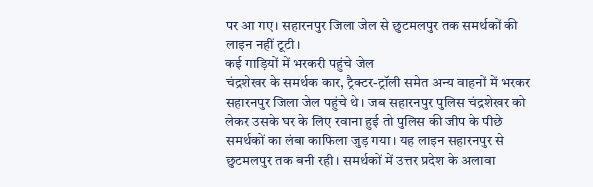पर आ गए। सहारनपुर जिला जेल से छुटमलपुर तक समर्थकों की लाइन नहीं टूटी।
कई गाड़ियों में भरकरी पहुंचे जेल
चंद्रशेखर के समर्थक कार, ट्रैक्टर-ट्रॉली समेत अन्य वाहनों में भरकर सहारनपुर जिला जेल पहुंचे थे। जब सहारनपुर पुलिस चंद्रशेखर को लेकर उसके घर के लिए रवाना हुई तो पुलिस की जीप के पीछे समर्थकों का लंबा काफिला जुड़ गया। यह लाइन सहारनपुर से छुटमलपुर तक बनी रही। समर्थकों में उत्तर प्रदेश के अलावा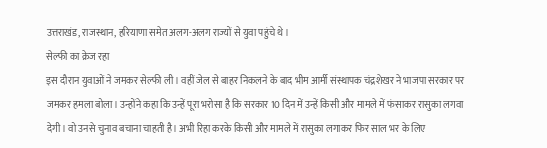उत्तराखंड, राजस्थान, हरियाणा समेत अलग-अलग राज्यों से युवा पहुंचे थे।
सेल्फी का क्रेज रहा
इस दौरान युवाओं ने जमकर सेल्फी ली। वहीं जेल से बाहर निकलने के बाद भीम आर्मी संस्थापक चंद्रशेखर ने भाजपा सरकार पर जमकर हमला बोला। उन्होंने कहा कि उन्हें पूरा भरोसा है कि सरकार 10 दिन में उन्हें किसी और मामले में फंसाकर रासुका लगवा देगी। वो उनसे चुनाव बचाना चाहती है। अभी रिहा करके किसी और मामले में रासुका लगाकर फिर साल भर के लिए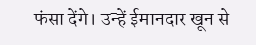फंसा देंगे। उन्हें ईमानदार खून से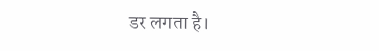डर लगता है।